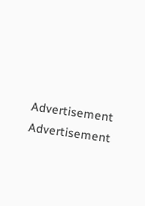Advertisement
Advertisement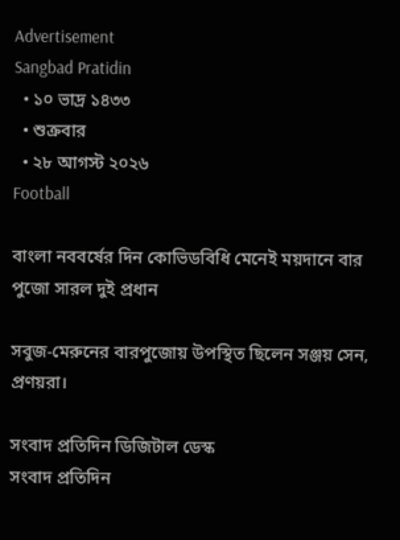Advertisement
Sangbad Pratidin
  • ১০ ভাদ্র ১৪৩৩
  • শুক্রবার
  • ২৮ আগস্ট ২০২৬
Football

বাংলা নববর্ষের দিন কোভিডবিধি মেনেই ময়দানে বার পুজো সারল দুই প্রধান

সবুজ-মেরুনের বারপুজোয় উপস্থিত ছিলেন সঞ্জয় সেন, প্রণয়রা।

সংবাদ প্রতিদিন ডিজিটাল ডেস্ক
সংবাদ প্রতিদিন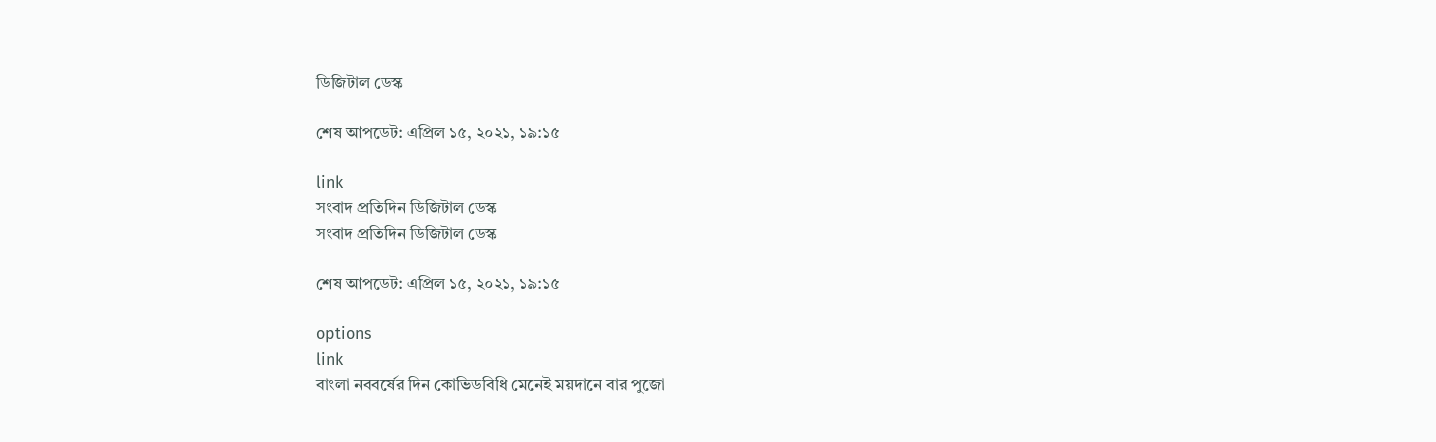ডিজিটাল ডেস্ক

শেষ আপডেট: এপ্রিল ১৫, ২০২১, ১৯:১৫

link
সংবাদ প্রতিদিন ডিজিটাল ডেস্ক
সংবাদ প্রতিদিন ডিজিটাল ডেস্ক

শেষ আপডেট: এপ্রিল ১৫, ২০২১, ১৯:১৫

options
link
বাংলা নববর্ষের দিন কোভিডবিধি মেনেই ময়দানে বার পুজো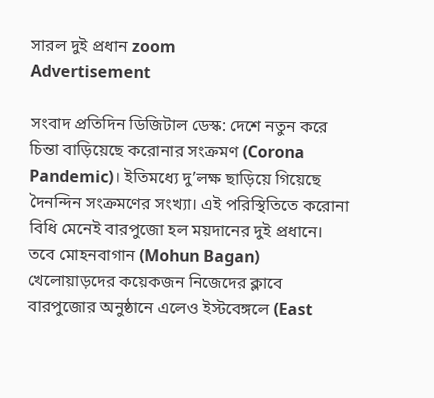সারল দুই প্রধান zoom
Advertisement

সংবাদ প্রতিদিন ডিজিটাল ডেস্ক: দেশে নতুন করে চিন্তা বাড়িয়েছে করোনার সংক্রমণ (Corona Pandemic)। ইতিমধ্যে দু’লক্ষ ছাড়িয়ে গিয়েছে দৈনন্দিন সংক্রমণের সংখ্যা। এই পরিস্থিতিতে করোনা বিধি মেনেই বারপুজো হল ময়দানের দুই প্রধানে। তবে মোহনবাগান (Mohun Bagan) খেলোয়াড়দের কয়েকজন নিজেদের ক্লাবে বারপুজোর অনুষ্ঠানে এলেও ইস্টবেঙ্গলে (East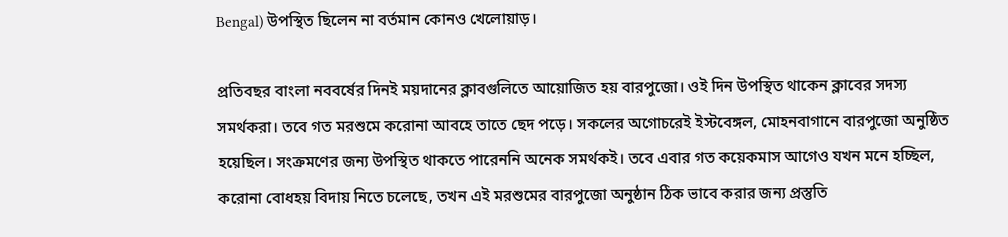Bengal) উপস্থিত ছিলেন না বর্তমান কোনও খেলোয়াড়।

প্রতিবছর বাংলা নববর্ষের দিনই ময়দানের ক্লাবগুলিতে আয়োজিত হয় বারপুজো। ওই দিন উপস্থিত থাকেন ক্লাবের সদস্য সমর্থকরা। তবে গত মরশুমে করোনা আবহে তাতে ছেদ পড়ে। সকলের অগোচরেই ইস্টবেঙ্গল, মোহনবাগানে বারপুজো অনুষ্ঠিত হয়েছিল। সংক্রমণের জন্য উপস্থিত থাকতে পারেননি অনেক সমর্থকই। তবে এবার গত কয়েকমাস আগেও যখন মনে হচ্ছিল, করোনা বোধহয় বিদায় নিতে চলেছে, তখন এই মরশুমের বারপুজো অনুষ্ঠান ঠিক ভাবে করার জন্য প্রস্তুতি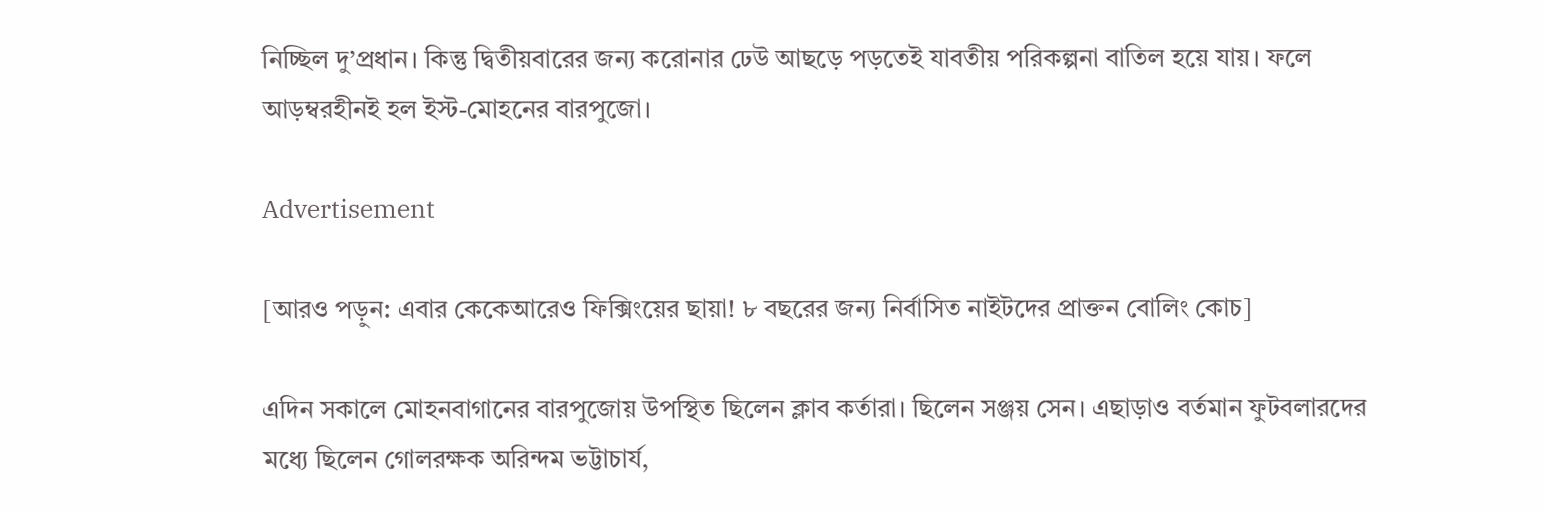নিচ্ছিল দু’প্রধান। কিন্তু দ্বিতীয়বারের জন্য করোনার ঢেউ আছড়ে পড়তেই যাবতীয় পরিকল্পনা বাতিল হয়ে যায়। ফলে আড়ম্বরহীনই হল ইস্ট-মোহনের বারপুজো।

Advertisement

[আরও পড়ুন: এবার কেকেআরেও ফিক্সিংয়ের ছায়া! ৮ বছরের জন্য নির্বাসিত নাইটদের প্রাক্তন বোলিং কোচ]

এদিন সকালে মোহনবাগানের বারপুজোয় উপস্থিত ছিলেন ক্লাব কর্তারা। ছিলেন সঞ্জয় সেন। এছাড়াও বর্তমান ফুটবলারদের মধ্যে ছিলেন গোলরক্ষক অরিন্দম ভট্টাচার্য,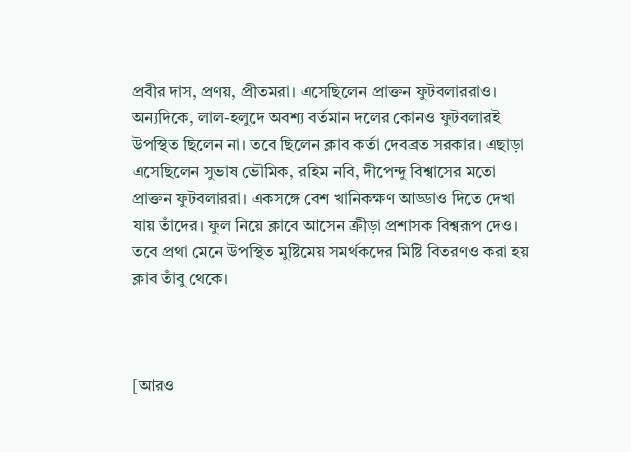প্রবীর দাস, প্রণয়, প্রীতমরা। এসেছিলেন প্রাক্তন ফুটবলাররাও। অন্যদিকে, লাল-হলুদে অবশ্য বর্তমান দলের কোনও ফুটবলারই উপস্থিত ছিলেন না। তবে ছিলেন ক্লাব কর্তা দেবব্রত সরকার। এছাড়া এসেছিলেন সুভাষ ভৌমিক, রহিম নবি, দীপেন্দু বিশ্বাসের মতো প্রাক্তন ফুটবলাররা। একসঙ্গে বেশ খানিকক্ষণ আড্ডাও দিতে দেখা যায় তাঁদের। ফুল নিয়ে ক্লাবে আসেন ক্রীড়া প্রশাসক বিশ্বরূপ দেও। তবে প্রথা মেনে উপস্থিত মুষ্টিমেয় সমর্থকদের মিষ্টি বিতরণও করা হয় ক্লাব তাঁবু থেকে।



[আরও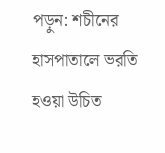পড়ুন: শচীনের হাসপাতালে ভরতি হওয়া উচিত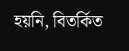হয়নি, বিতর্কিত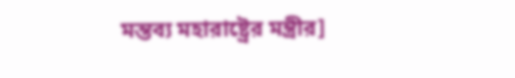মন্তব্য মহারাষ্ট্রের মন্ত্রীর]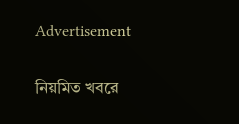Advertisement

নিয়মিত খবরে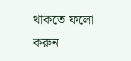থাকতে ফলো করুন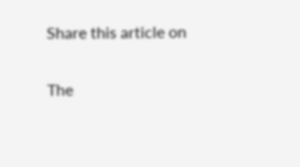Share this article on

The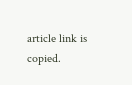article link is copied.